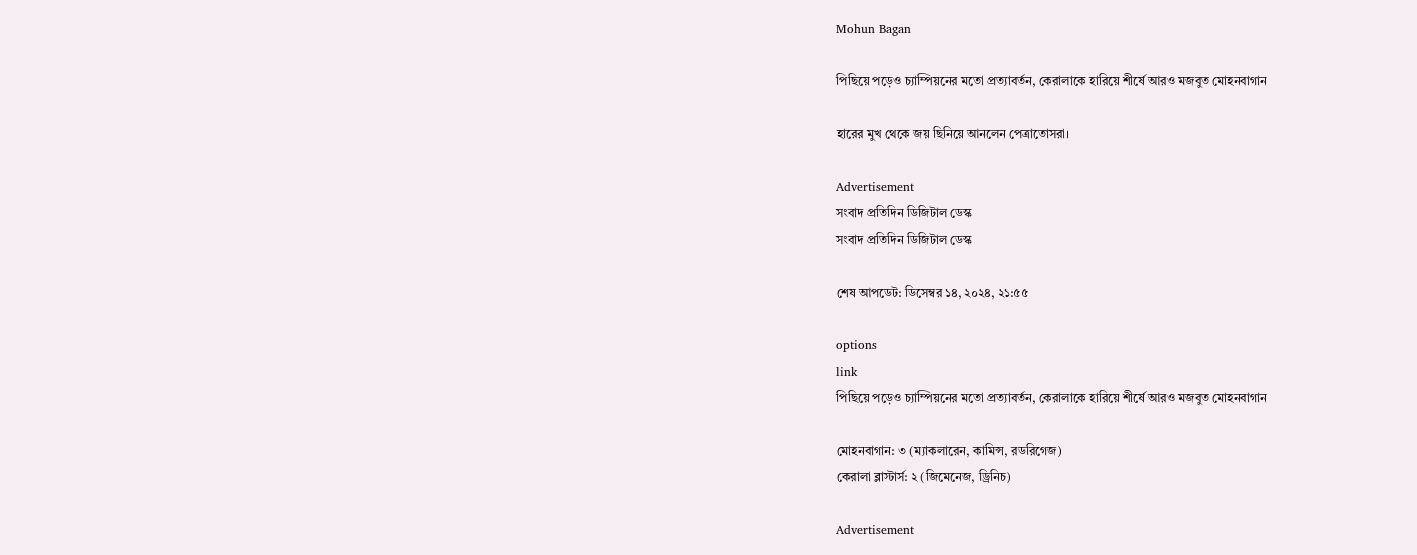Mohun Bagan

পিছিয়ে পড়েও চ্যাম্পিয়নের মতো প্রত্যাবর্তন, কেরালাকে হারিয়ে শীর্ষে আরও মজবুত মোহনবাগান

হারের মুখ থেকে জয় ছিনিয়ে আনলেন পেত্রাতোসরা।

Advertisement
সংবাদ প্রতিদিন ডিজিটাল ডেস্ক
সংবাদ প্রতিদিন ডিজিটাল ডেস্ক

শেষ আপডেট: ডিসেম্বর ১৪, ২০২৪, ২১:৫৫

options
link
পিছিয়ে পড়েও চ্যাম্পিয়নের মতো প্রত্যাবর্তন, কেরালাকে হারিয়ে শীর্ষে আরও মজবুত মোহনবাগান

মোহনবাগান: ৩ (ম্যাকলারেন, কামিন্স, রডরিগেজ)
কেরালা ব্লাস্টার্স: ২ (জিমেনেজ, ড্রিনিচ)

Advertisement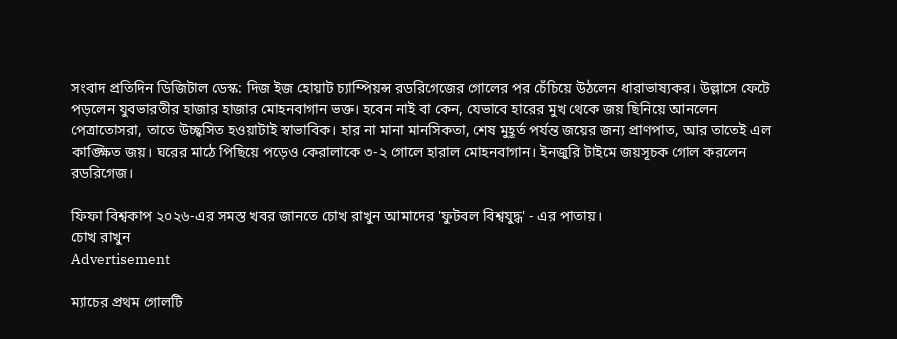সংবাদ প্রতিদিন ডিজিটাল ডেস্ক: দিজ ইজ হোয়াট চ্যাম্পিয়ন্স রডরিগেজের গোলের পর চেঁচিয়ে উঠলেন ধারাভাষ্যকর। উল্লাসে ফেটে পড়লেন যুবভারতীর হাজার হাজার মোহনবাগান ভক্ত। হবেন নাই বা কেন, যেভাবে হারের মুখ থেকে জয় ছিনিয়ে আনলেন পেত্রাতোসরা, তাতে উচ্ছ্বসিত হওয়াটাই স্বাভাবিক। হার না মানা মানসিকতা, শেষ মুহূর্ত পর্যন্ত জয়ের জন্য প্রাণপাত, আর তাতেই এল কাঙ্ক্ষিত জয়। ঘরের মাঠে পিছিয়ে পড়েও কেরালাকে ৩-২ গোলে হারাল মোহনবাগান। ইনজুরি টাইমে জয়সূচক গোল করলেন রডরিগেজ।

ফিফা বিশ্বকাপ ২০২৬-এর সমস্ত খবর জানতে চোখ রাখুন আমাদের 'ফুটবল বিশ্বযুদ্ধ' - এর পাতায়।
চোখ রাখুন
Advertisement

ম্যাচের প্রথম গোলটি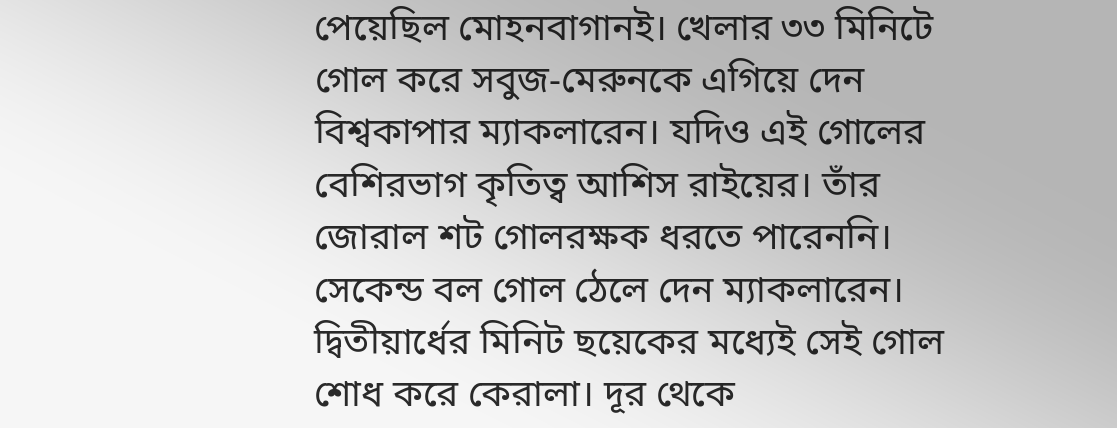পেয়েছিল মোহনবাগানই। খেলার ৩৩ মিনিটে গোল করে সবুজ-মেরুনকে এগিয়ে দেন বিশ্বকাপার ম্যাকলারেন। যদিও এই গোলের বেশিরভাগ কৃতিত্ব আশিস রাইয়ের। তাঁর জোরাল শট গোলরক্ষক ধরতে পারেননি। সেকেন্ড বল গোল ঠেলে দেন ম্যাকলারেন। দ্বিতীয়ার্ধের মিনিট ছয়েকের মধ্যেই সেই গোল শোধ করে কেরালা। দূর থেকে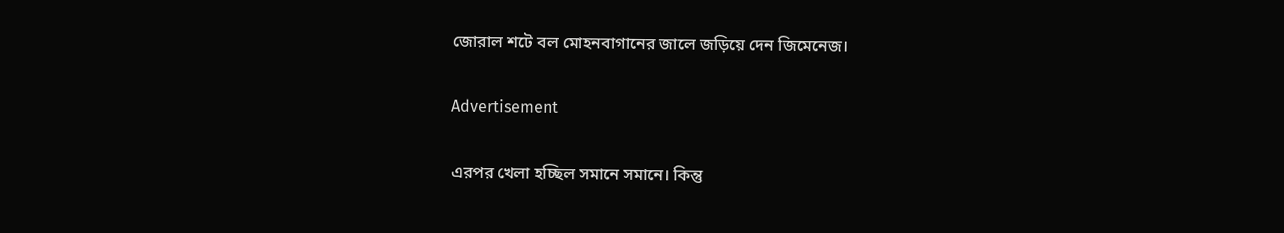জোরাল শটে বল মোহনবাগানের জালে জড়িয়ে দেন জিমেনেজ।

Advertisement

এরপর খেলা হচ্ছিল সমানে সমানে। কিন্তু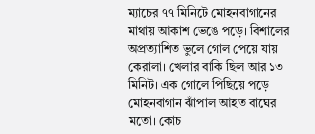ম্যাচের ৭৭ মিনিটে মোহনবাগানের মাথায় আকাশ ভেঙে পড়ে। বিশালের অপ্রত্যাশিত ভুলে গোল পেয়ে যায় কেরালা। খেলার বাকি ছিল আর ১৩ মিনিট। এক গোলে পিছিয়ে পড়ে মোহনবাগান ঝাঁপাল আহত বাঘের মতো। কোচ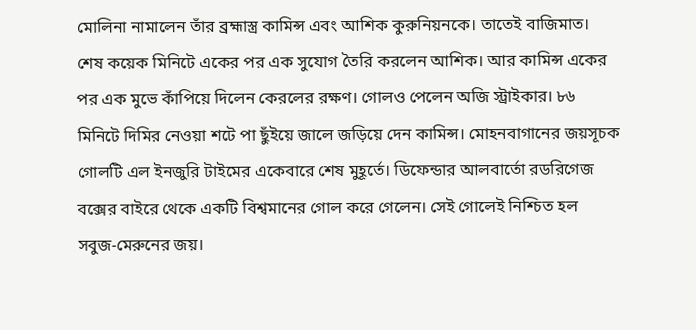মোলিনা নামালেন তাঁর ব্রহ্মাস্ত্র কামিন্স এবং আশিক কুরুনিয়নকে। তাতেই বাজিমাত। শেষ কয়েক মিনিটে একের পর এক সুযোগ তৈরি করলেন আশিক। আর কামিন্স একের পর এক মুভে কাঁপিয়ে দিলেন কেরলের রক্ষণ। গোলও পেলেন অজি স্ট্রাইকার। ৮৬ মিনিটে দিমির নেওয়া শটে পা ছুঁইয়ে জালে জড়িয়ে দেন কামিন্স। মোহনবাগানের জয়সূচক গোলটি এল ইনজুরি টাইমের একেবারে শেষ মুহূর্তে। ডিফেন্ডার আলবার্তো রডরিগেজ বক্সের বাইরে থেকে একটি বিশ্বমানের গোল করে গেলেন। সেই গোলেই নিশ্চিত হল সবুজ-মেরুনের জয়।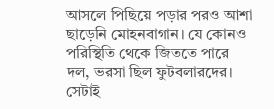আসলে পিছিয়ে পড়ার পরও আশা ছাড়েনি মোহনবাগান। যে কোনও পরিস্থিতি থেকে জিততে পারে দল, ভরসা ছিল ফুটবলারদের। সেটাই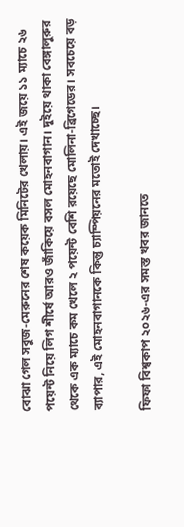বোঝা গেল সবুজ-মেরুনের শেষ কয়েক মিনিটের খেলায়। এই জয়ে ১১ ম্যাচে ২৬ পয়েন্ট নিয়ে লিগ শীর্ষে আরও জাঁকিয়ে বসল মোহনবাগান। দুইয়ে থাকা বেঙ্গালুরুর থেকে এক ম্যাচে কম খেলে ২ পয়েন্ট বেশি রয়েছে মোলিনা-ব্রিগেডের। সবচেয়ে বড় ব্যাপার, এই মোহনবাগানকে কিন্তু চ্যাম্পিয়নের মতোই দেখাচ্ছে।

ফিফা বিশ্বকাপ ২০২৬-এর সমস্ত খবর জানতে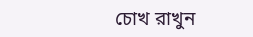চোখ রাখুন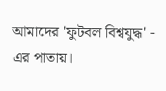আমাদের 'ফুটবল বিশ্বযুদ্ধ' - এর পাতায়।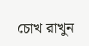চোখ রাখুন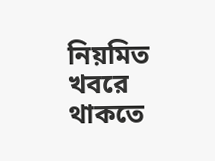নিয়মিত খবরে থাকতে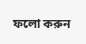ফলো করুন